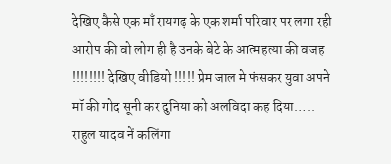देखिए कैसे एक माँ रायगढ़ के एक शर्मा परिवार पर लगा रही आरोप की वो लोग ही है उनके बेटे के आत्महत्या की वजह !!!!!!!! देखिए वीडियो !!!!! प्रेम जाल मे फंसकर युवा अपने मॉ की गोद सूनी कर दुनिया को अलविदा कह दिया….. राहुल यादव नें कलिंगा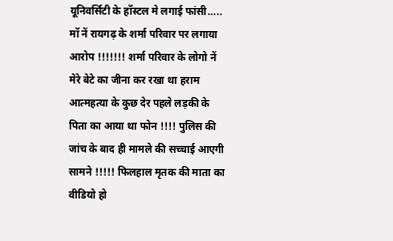यूनिवर्सिटी के हॉस्टल मे लगाई फांसी….. मॉ नें रायगढ़ के शर्मा परिवार पर लगाया आरोप !!!!!!! शर्मा परिवार के लोगो नें मेरे बेटे का जीना कर रखा था हराम आत्महत्या के कुछ देर पहले लड़की के पिता का आया था फोन !!!! पुलिस की जांच के बाद ही मामले की सच्चाई आएगी सामने !!!!! फिलहाल मृतक की माता का वीडियो हो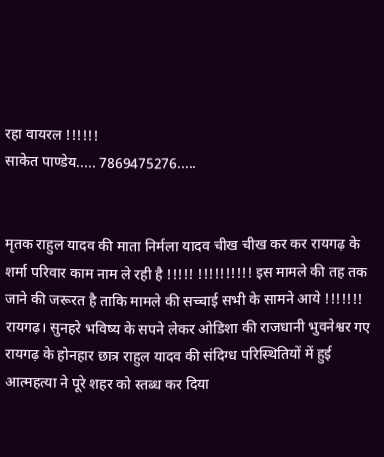रहा वायरल !!!!!!
साकेत पाण्डेय..... 7869475276.....


मृतक राहुल यादव की माता निर्मला यादव चीख चीख कर कर रायगढ़ के शर्मा परिवार काम नाम ले रही है !!!!! !!!!!!!!!! इस मामले की तह तक जाने की जरूरत है ताकि मामले की सच्चाई सभी के सामने आये !!!!!!!
रायगढ़। सुनहरे भविष्य के सपने लेकर ओडिशा की राजधानी भुवनेश्वर गए रायगढ़ के होनहार छात्र राहुल यादव की संदिग्ध परिस्थितियों में हुई आत्महत्या ने पूरे शहर को स्तब्ध कर दिया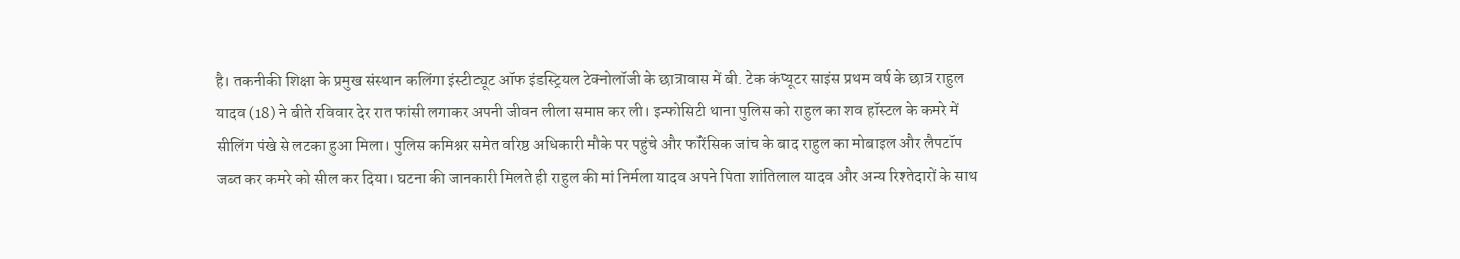है। तकनीकी शिक्षा के प्रमुख संस्थान कलिंगा इंस्टीट्यूट ऑफ इंडस्ट्रियल टेक्नोलॉजी के छात्रावास में बी. टेक कंप्यूटर साइंस प्रथम वर्ष के छात्र राहुल यादव (18) ने बीते रविवार देर रात फांसी लगाकर अपनी जीवन लीला समाप्त कर ली। इन्फोसिटी थाना पुलिस को राहुल का शव हॉस्टल के कमरे में सीलिंग पंखे से लटका हुआ मिला। पुलिस कमिश्नर समेत वरिष्ठ अधिकारी मौके पर पहुंचे और फॉरेंसिक जांच के बाद राहुल का मोबाइल और लैपटॉप जब्त कर कमरे को सील कर दिया। घटना की जानकारी मिलते ही राहुल की मां निर्मला यादव अपने पिता शांतिलाल यादव और अन्य रिश्तेदारों के साथ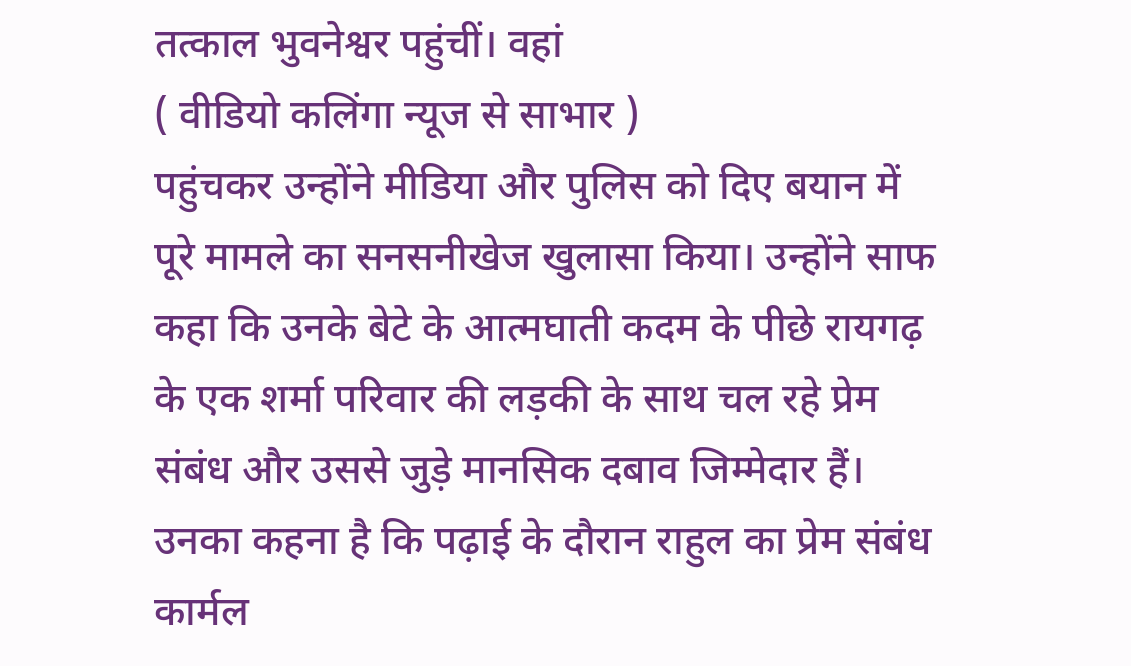तत्काल भुवनेश्वर पहुंचीं। वहां
( वीडियो कलिंगा न्यूज से साभार )
पहुंचकर उन्होंने मीडिया और पुलिस को दिए बयान में पूरे मामले का सनसनीखेज खुलासा किया। उन्होंने साफ कहा कि उनके बेटे के आत्मघाती कदम के पीछे रायगढ़ के एक शर्मा परिवार की लड़की के साथ चल रहे प्रेम संबंध और उससे जुड़े मानसिक दबाव जिम्मेदार हैं। उनका कहना है कि पढ़ाई के दौरान राहुल का प्रेम संबंध कार्मल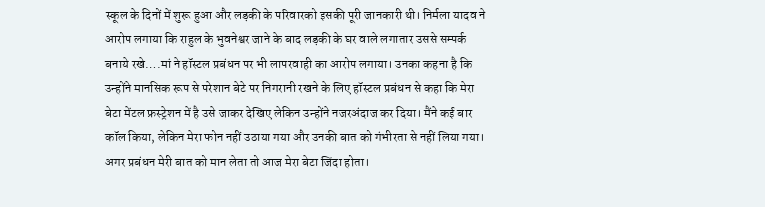स्कूल के दिनों में शुरू हुआ और लड़की के परिवारको इसकी पूरी जानकारी थी। निर्मला यादव ने आरोप लगाया कि राहुल के भुवनेश्वर जाने के बाद लड़की के घर वाले लगातार उससे सम्पर्क बनाये रखे….मां ने हॉस्टल प्रबंधन पर भी लापरवाही का आरोप लगाया। उनका कहना है कि उन्होंने मानसिक रूप से परेशान बेटे पर निगरानी रखने के लिए हॉस्टल प्रबंधन से कहा कि मेरा बेटा मेंटल फ्रस्ट्रेशन में है उसे जाकर देखिए लेकिन उन्होंने नजरअंदाज कर दिया। मैंने कई बार कॉल किया, लेकिन मेरा फोन नहीं उठाया गया और उनकी बात को गंभीरता से नहीं लिया गया। अगर प्रबंधन मेरी बात को मान लेता तो आज मेरा बेटा जिंदा होता।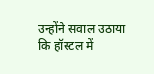उन्होंने सवाल उठाया कि हॉस्टल में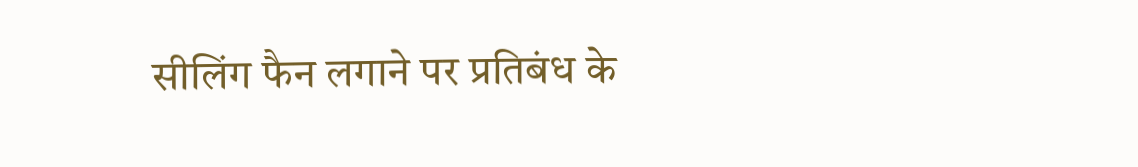सीलिंग फैन लगाने पर प्रतिबंध के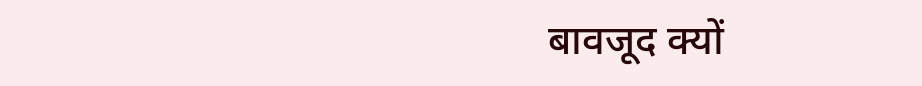बावजूद क्यों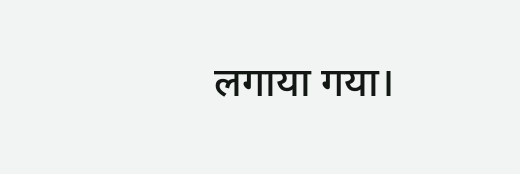लगाया गया।